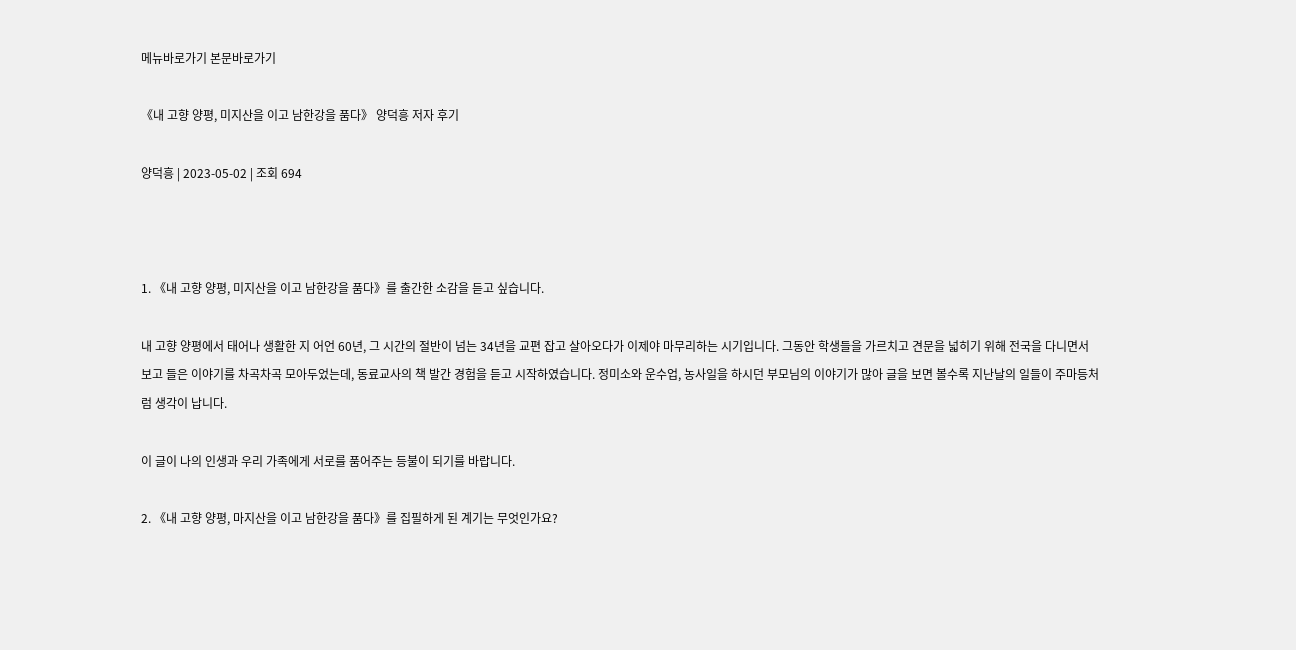메뉴바로가기 본문바로가기

《내 고향 양평, 미지산을 이고 남한강을 품다》 양덕흥 저자 후기

양덕흥 | 2023-05-02 | 조회 694



1. 《내 고향 양평, 미지산을 이고 남한강을 품다》를 출간한 소감을 듣고 싶습니다.

내 고향 양평에서 태어나 생활한 지 어언 60년, 그 시간의 절반이 넘는 34년을 교편 잡고 살아오다가 이제야 마무리하는 시기입니다. 그동안 학생들을 가르치고 견문을 넓히기 위해 전국을 다니면서 보고 들은 이야기를 차곡차곡 모아두었는데, 동료교사의 책 발간 경험을 듣고 시작하였습니다. 정미소와 운수업, 농사일을 하시던 부모님의 이야기가 많아 글을 보면 볼수록 지난날의 일들이 주마등처럼 생각이 납니다.

이 글이 나의 인생과 우리 가족에게 서로를 품어주는 등불이 되기를 바랍니다.

2. 《내 고향 양평, 마지산을 이고 남한강을 품다》를 집필하게 된 계기는 무엇인가요?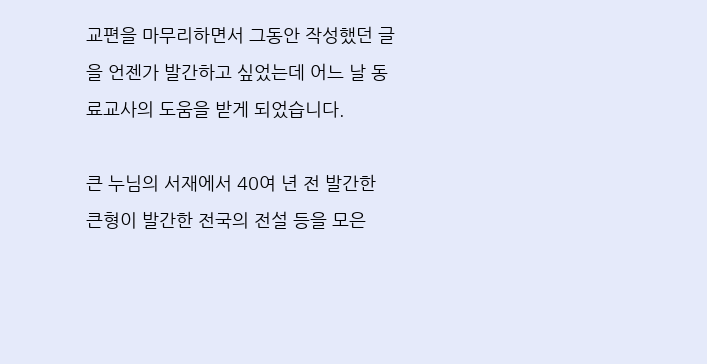교편을 마무리하면서 그동안 작성했던 글을 언젠가 발간하고 싶었는데 어느 날 동료교사의 도움을 받게 되었습니다.

큰 누님의 서재에서 40여 년 전 발간한 큰형이 발간한 전국의 전설 등을 모은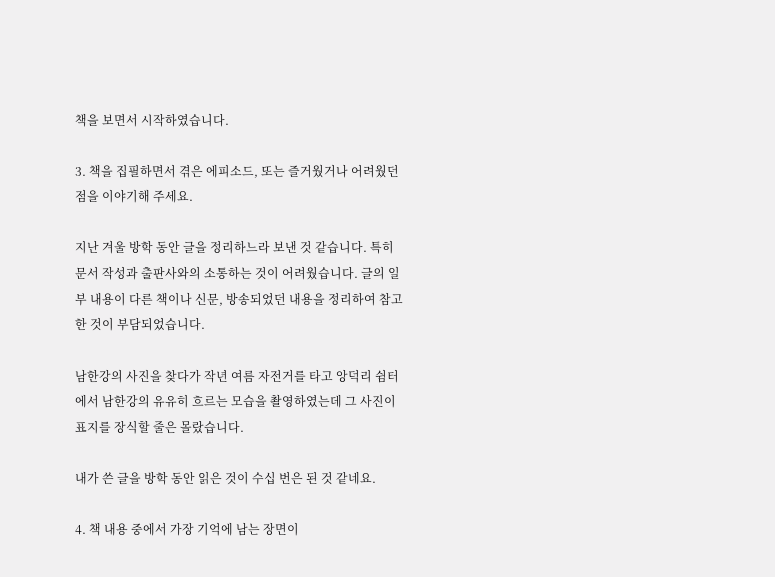책을 보면서 시작하였습니다.

3. 책을 집필하면서 겪은 에피소드, 또는 즐거웠거나 어려웠던 점을 이야기해 주세요.

지난 겨울 방학 동안 글을 정리하느라 보낸 것 같습니다. 특히 문서 작성과 출판사와의 소통하는 것이 어려웠습니다. 글의 일부 내용이 다른 책이나 신문, 방송되었던 내용을 정리하여 참고한 것이 부담되었습니다.

남한강의 사진을 찾다가 작년 여름 자전거를 타고 앙덕리 쉼터에서 남한강의 유유히 흐르는 모습을 촬영하였는데 그 사진이 표지를 장식할 줄은 몰랐습니다.

내가 쓴 글을 방학 동안 읽은 것이 수십 번은 된 것 같네요.

4. 책 내용 중에서 가장 기억에 남는 장면이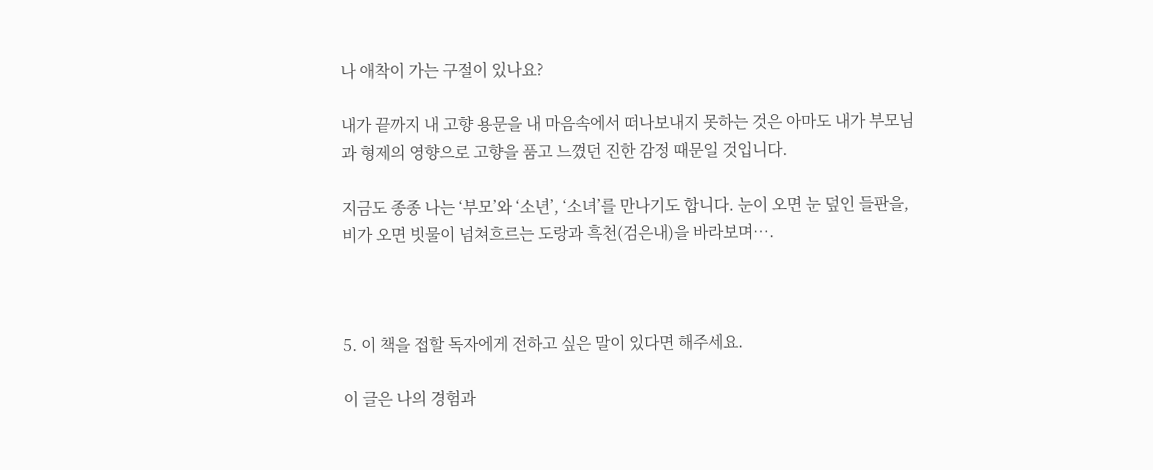나 애착이 가는 구절이 있나요?

내가 끝까지 내 고향 용문을 내 마음속에서 떠나보내지 못하는 것은 아마도 내가 부모님과 형제의 영향으로 고향을 품고 느꼈던 진한 감정 때문일 것입니다.

지금도 종종 나는 ‘부모’와 ‘소년’, ‘소녀’를 만나기도 합니다. 눈이 오면 눈 덮인 들판을, 비가 오면 빗물이 넘쳐흐르는 도랑과 흑천(검은내)을 바라보며….



5. 이 책을 접할 독자에게 전하고 싶은 말이 있다면 해주세요.

이 글은 나의 경험과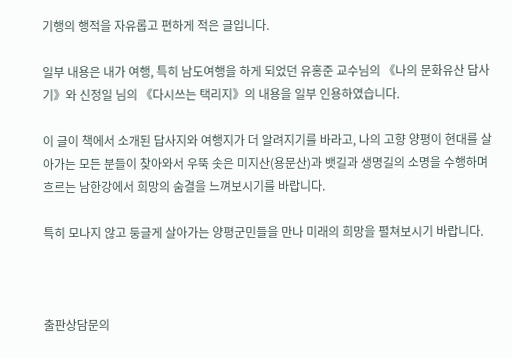기행의 행적을 자유롭고 편하게 적은 글입니다.

일부 내용은 내가 여행, 특히 남도여행을 하게 되었던 유홍준 교수님의 《나의 문화유산 답사기》와 신정일 님의 《다시쓰는 택리지》의 내용을 일부 인용하였습니다.

이 글이 책에서 소개된 답사지와 여행지가 더 알려지기를 바라고, 나의 고향 양평이 현대를 살아가는 모든 분들이 찾아와서 우뚝 솟은 미지산(용문산)과 뱃길과 생명길의 소명을 수행하며 흐르는 남한강에서 희망의 숨결을 느껴보시기를 바랍니다.

특히 모나지 않고 둥글게 살아가는 양평군민들을 만나 미래의 희망을 펼쳐보시기 바랍니다.



출판상담문의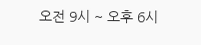오전 9시 ~ 오후 6시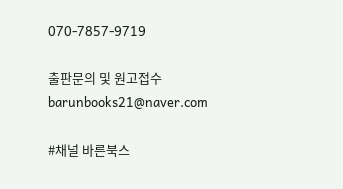070-7857-9719

출판문의 및 원고접수
barunbooks21@naver.com

#채널 바른북스